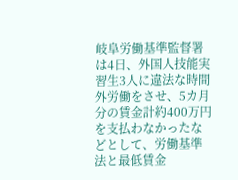岐阜労働基準監督署は4日、外国人技能実習生3人に違法な時間外労働をさせ、5カ月分の賃金計約400万円を支払わなかったなどとして、労働基準法と最低賃金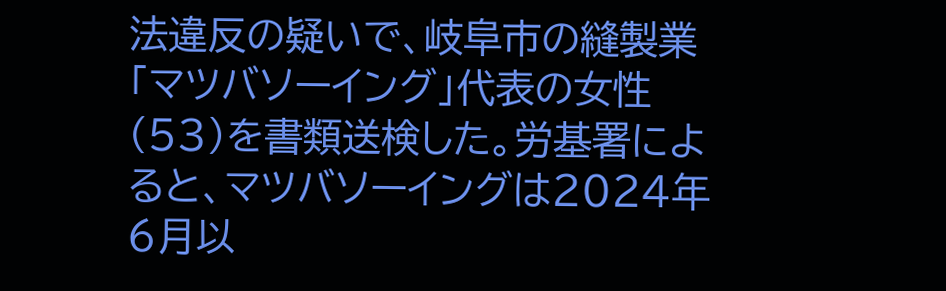法違反の疑いで、岐阜市の縫製業「マツバソーイング」代表の女性(53)を書類送検した。労基署によると、マツバソーイングは2024年6月以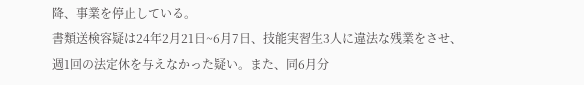降、事業を停止している。
書類送検容疑は24年2月21日~6月7日、技能実習生3人に違法な残業をさせ、週1回の法定休を与えなかった疑い。また、同6月分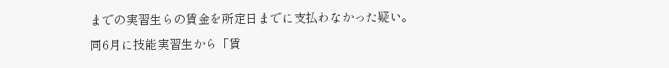までの実習生らの賃金を所定日までに支払わなかった疑い。
同6月に技能実習生から「賃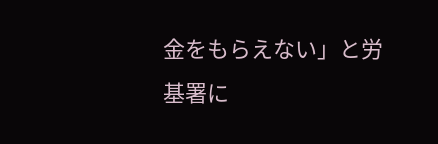金をもらえない」と労基署に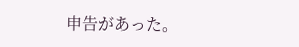申告があった。